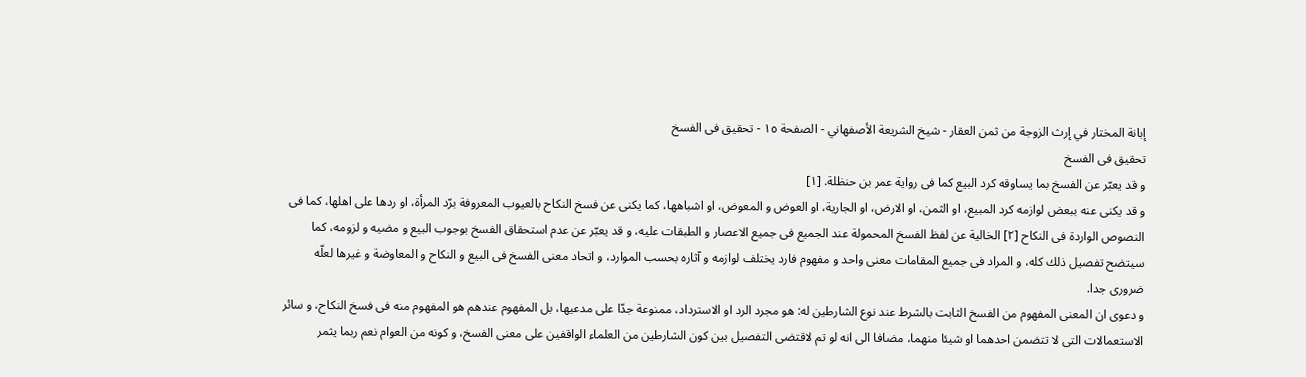إبانة المختار في إرث الزوجة من ثمن العقار - شيخ الشريعة الأصفهاني - الصفحة ١٥ - تحقيق فى الفسخ
تحقيق فى الفسخ
و قد يعبّر عن الفسخ بما يساوقه كرد البيع كما فى رواية عمر بن حنظلة. [١]
و قد يكنى عنه ببعض لوازمه كرد المبيع، او الثمن، او الارض، او الجارية، او العوض و المعوض، او اشباهها، كما يكنى عن فسخ النكاح بالعيوب المعروفة برّد المرأة، او ردها على اهلها، كما فى النصوص الواردة فى النكاح [٢] الخالية عن لفظ الفسخ المحمولة عند الجميع فى جميع الاعصار و الطبقات عليه، و قد يعبّر عن عدم استحقاق الفسخ بوجوب البيع و مضيه و لزومه، كما سيتضح تفصيل ذلك كله، و المراد فى جميع المقامات معنى واحد و مفهوم فارد يختلف لوازمه و آثاره بحسب الموارد، و اتحاد معنى الفسخ فى البيع و النكاح و المعاوضة و غيرها لعلّه ضرورى جدا.
و دعوى ان المعنى المفهوم من الفسخ الثابت بالشرط عند نوع الشارطين له: هو مجرد الرد او الاسترداد، ممنوعة جدّا على مدعيها، بل المفهوم عندهم هو المفهوم منه فى فسخ النكاح، و سائر الاستعمالات التى لا تتضمن احدهما او شيئا منهما، مضافا الى انه لو تم لاقتضى التفصيل بين كون الشارطين من العلماء الواقفين على معنى الفسخ، و كونه من العوام نعم ربما يثمر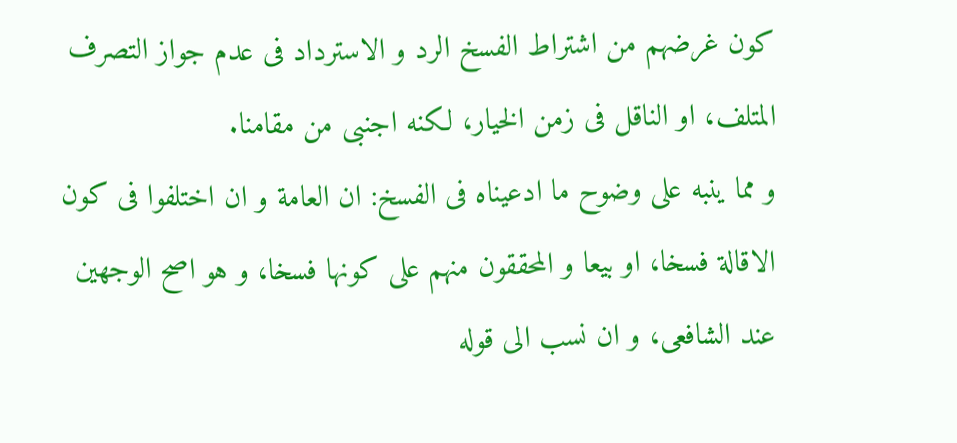كون غرضهم من اشتراط الفسخ الرد و الاسترداد فى عدم جواز التصرف المتلف، او الناقل فى زمن الخيار، لكنه اجنبى من مقامنا.
و مما ينبه على وضوح ما ادعيناه فى الفسخ: ان العامة و ان اختلفوا فى كون الاقالة فسخا، او بيعا و المحققون منهم على كونها فسخا، و هو اصح الوجهين عند الشافعى، و ان نسب الى قوله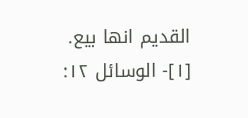القديم انها بيع.
[١]- الوسائل ١٢: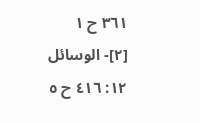٣٦١ ح ١
[٢]- الوسائل ١٢: ٤١٦ ح ٥